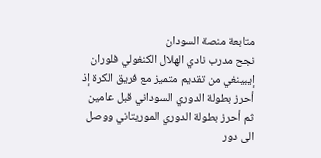متابعة منصة السودان
نجح مدرب نادي الهلال الكنغولي فلوران إيبينغي من تقديم متميز مع فريق الكرة إذ أحرز بطولة الدوري السوداني قبل عامين ثم أحرز بطولة الدوري الموريتاني ووصل الى دور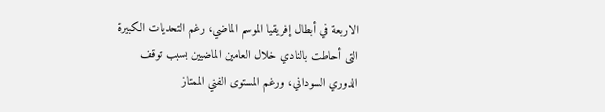الاربعة في أبطال إفريقيا الموسم الماضي، رغم التحديات الكبيرة التى أحاطت بالنادي خلال العامين الماضيين بسبب توقف الدوري السوداني، ورغم المستوى الفني الممتاز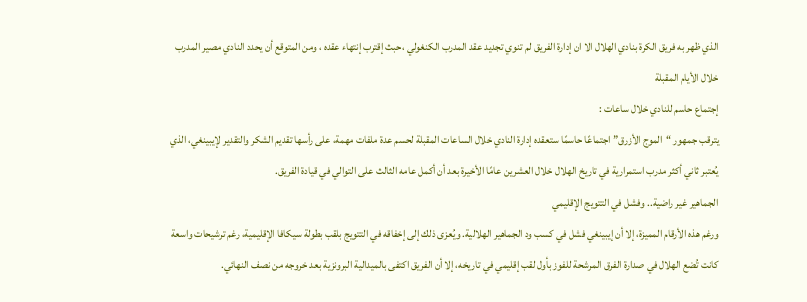الذي ظهر به فريق الكرة بنادي الهلال الا ان إدارة الفريق لم تنوي تجديد عقد المدرب الكنغولي ،حبث إقترب إنتهاء عقده ، ومن المتوقع أن يحدد النادي مصير المدرب خلال الأيام المقبلة
إجتماع حاسم للنادي خلال ساعات :
يترقب جمهور “الموج الأزرق” اجتماعًا حاسمًا ستعقده إدارة النادي خلال الساعات المقبلة لحسم عدة ملفات مهمة، على رأسها تقديم الشكر والتقدير لإيبينغي، الذي يُعتبر ثاني أكثر مدرب استمرارية في تاريخ الهلال خلال العشرين عامًا الأخيرة بعد أن أكمل عامه الثالث على التوالي في قيادة الفريق.
الجماهير غير راضية.. وفشل في التتويج الإقليمي
ورغم هذه الأرقام المميزة، إلا أن إيبينغي فشل في كسب ود الجماهير الهلالية. ويُعزى ذلك إلى إخفاقه في التتويج بلقب بطولة سيكافا الإقليمية، رغم ترشيحات واسعة كانت تُضع الهلال في صدارة الفرق المرشحة للفوز بأول لقب إقليمي في تاريخه، إلا أن الفريق اكتفى بالميدالية البرونزية بعد خروجه من نصف النهائي.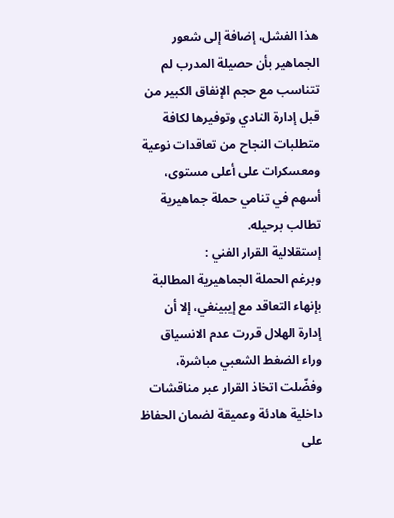هذا الفشل، إضافة إلى شعور الجماهير بأن حصيلة المدرب لم تتناسب مع حجم الإنفاق الكبير من قبل إدارة النادي وتوفيرها لكافة متطلبات النجاح من تعاقدات نوعية ومعسكرات على أعلى مستوى، أسهم في تنامي حملة جماهيرية تطالب برحيله.
إستقلالية القرار الفني :
وبرغم الحملة الجماهيرية المطالبة بإنهاء التعاقد مع إيبينغي، إلا أن إدارة الهلال قررت عدم الانسياق وراء الضغط الشعبي مباشرة، وفضّلت اتخاذ القرار عبر مناقشات داخلية هادئة وعميقة لضمان الحفاظ على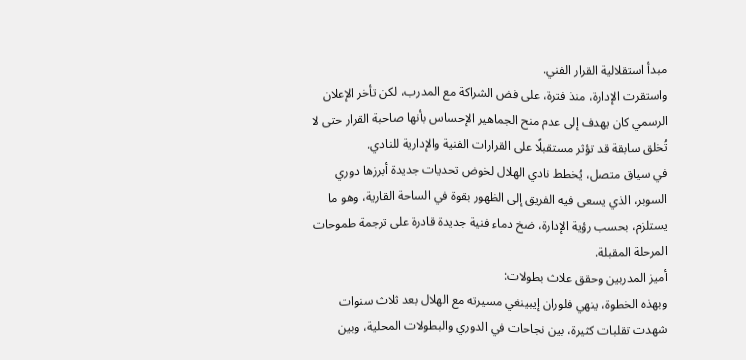مبدأ استقلالية القرار الفني.
واستقرت الإدارة، منذ فترة، على فض الشراكة مع المدرب، لكن تأخر الإعلان الرسمي كان يهدف إلى عدم منح الجماهير الإحساس بأنها صاحبة القرار حتى لا تُخلق سابقة قد تؤثر مستقبلًا على القرارات الفنية والإدارية للنادي.
في سياق متصل، يُخطط نادي الهلال لخوض تحديات جديدة أبرزها دوري السوبر، الذي يسعى فيه الفريق إلى الظهور بقوة في الساحة القارية، وهو ما يستلزم، بحسب رؤية الإدارة، ضخ دماء فنية جديدة قادرة على ترجمة طموحات المرحلة المقبلة.
أميز المدربين وحقق علاث بطولات:
وبهذه الخطوة، ينهي فلوران إيبينغي مسيرته مع الهلال بعد ثلاث سنوات شهدت تقلبات كثيرة، بين نجاحات في الدوري والبطولات المحلية، وبين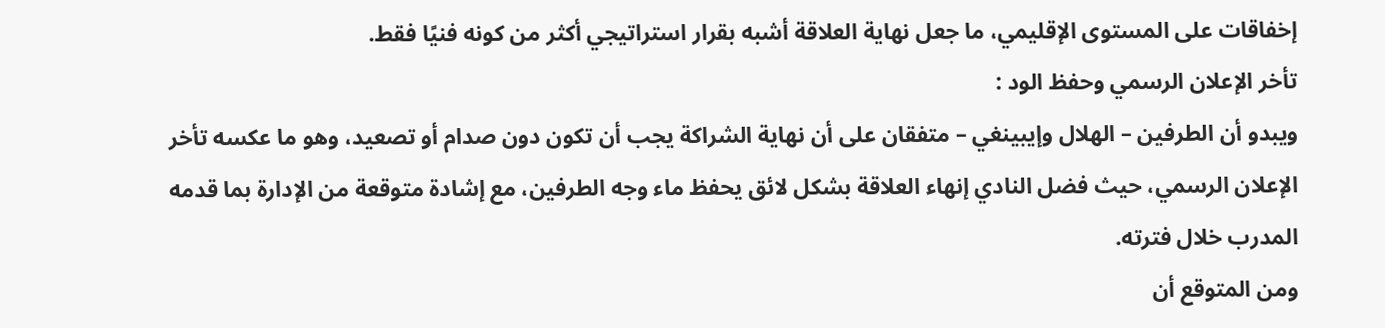إخفاقات على المستوى الإقليمي، ما جعل نهاية العلاقة أشبه بقرار استراتيجي أكثر من كونه فنيًا فقط.
تأخر الإعلان الرسمي وحفظ الود :
ويبدو أن الطرفين – الهلال وإيبينغي – متفقان على أن نهاية الشراكة يجب أن تكون دون صدام أو تصعيد، وهو ما عكسه تأخر الإعلان الرسمي، حيث فضل النادي إنهاء العلاقة بشكل لائق يحفظ ماء وجه الطرفين، مع إشادة متوقعة من الإدارة بما قدمه المدرب خلال فترته.
ومن المتوقع أن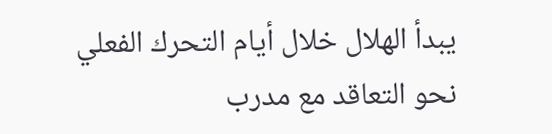يبدأ الهلال خلال أيام التحرك الفعلي نحو التعاقد مع مدرب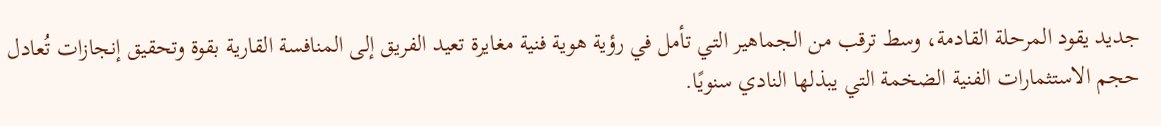جديد يقود المرحلة القادمة، وسط ترقب من الجماهير التي تأمل في رؤية هوية فنية مغايرة تعيد الفريق إلى المنافسة القارية بقوة وتحقيق إنجازات تُعادل حجم الاستثمارات الفنية الضخمة التي يبذلها النادي سنويًا.